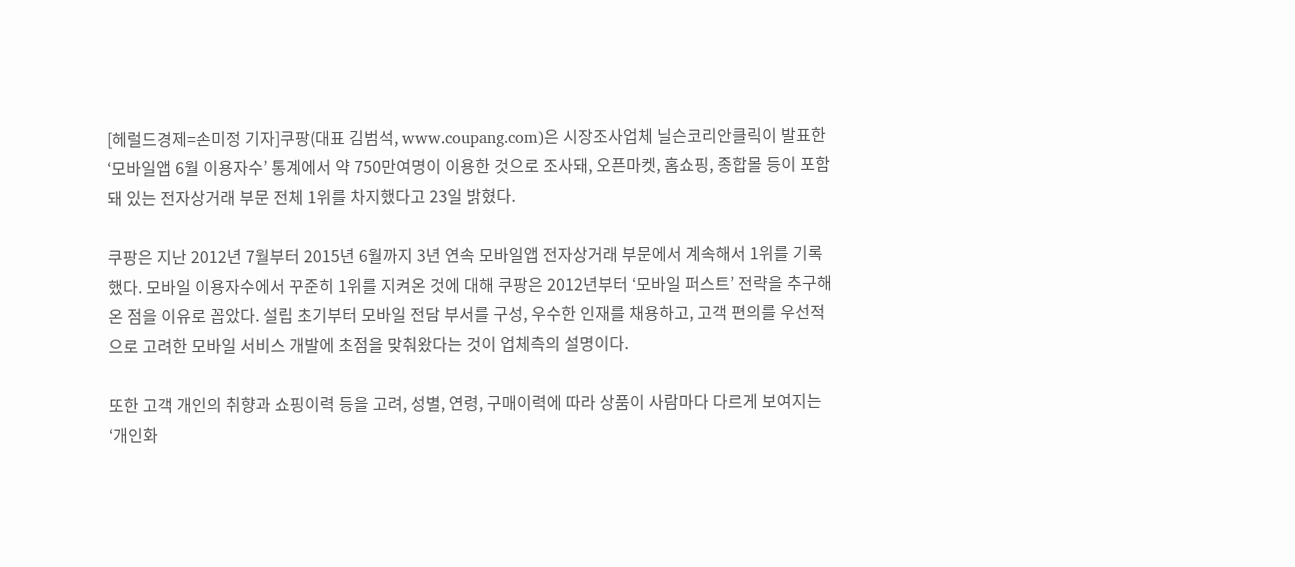[헤럴드경제=손미정 기자]쿠팡(대표 김범석, www.coupang.com)은 시장조사업체 닐슨코리안클릭이 발표한 ‘모바일앱 6월 이용자수’ 통계에서 약 750만여명이 이용한 것으로 조사돼, 오픈마켓, 홈쇼핑, 종합몰 등이 포함돼 있는 전자상거래 부문 전체 1위를 차지했다고 23일 밝혔다.

쿠팡은 지난 2012년 7월부터 2015년 6월까지 3년 연속 모바일앱 전자상거래 부문에서 계속해서 1위를 기록했다. 모바일 이용자수에서 꾸준히 1위를 지켜온 것에 대해 쿠팡은 2012년부터 ‘모바일 퍼스트’ 전략을 추구해온 점을 이유로 꼽았다. 설립 초기부터 모바일 전담 부서를 구성, 우수한 인재를 채용하고, 고객 편의를 우선적으로 고려한 모바일 서비스 개발에 초점을 맞춰왔다는 것이 업체측의 설명이다.

또한 고객 개인의 취향과 쇼핑이력 등을 고려, 성별, 연령, 구매이력에 따라 상품이 사람마다 다르게 보여지는 ‘개인화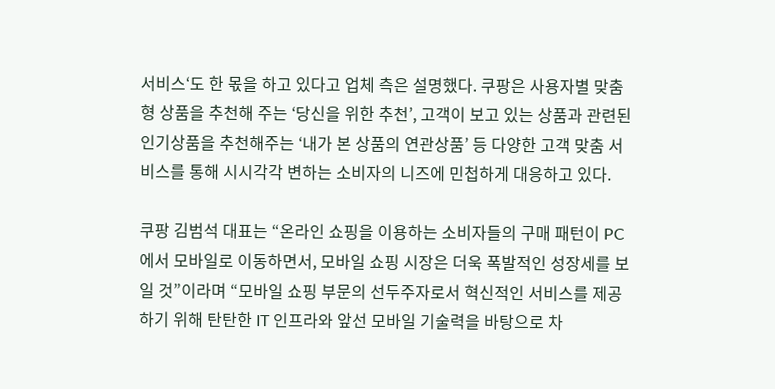서비스‘도 한 몫을 하고 있다고 업체 측은 설명했다. 쿠팡은 사용자별 맞춤형 상품을 추천해 주는 ‘당신을 위한 추천’, 고객이 보고 있는 상품과 관련된 인기상품을 추천해주는 ‘내가 본 상품의 연관상품’ 등 다양한 고객 맞춤 서비스를 통해 시시각각 변하는 소비자의 니즈에 민첩하게 대응하고 있다.

쿠팡 김범석 대표는 “온라인 쇼핑을 이용하는 소비자들의 구매 패턴이 PC에서 모바일로 이동하면서, 모바일 쇼핑 시장은 더욱 폭발적인 성장세를 보일 것”이라며 “모바일 쇼핑 부문의 선두주자로서 혁신적인 서비스를 제공하기 위해 탄탄한 IT 인프라와 앞선 모바일 기술력을 바탕으로 차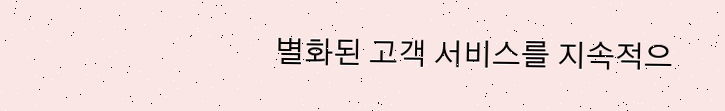별화된 고객 서비스를 지속적으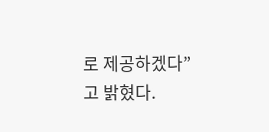로 제공하겠다”고 밝혔다.